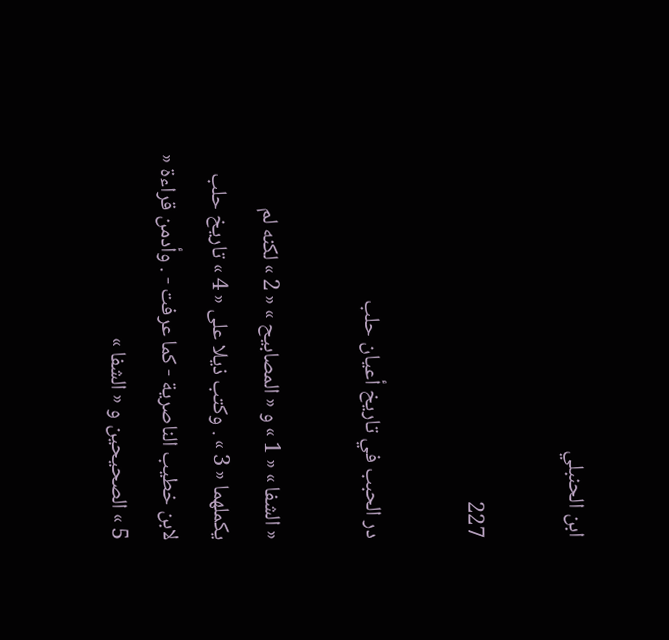ابن الحنبلي

227

در الحبب في تاريخ أعيان حلب

« الشفا » « 1 » و « المصابيح » « 2 » لكنه لم يكملهما « 3 » . وكتب ذيلا على « 4 » تاريخ حلب لابن خطيب الناصرية - كما عرفت - . وأدمن قراءة « 5 » الصحيحين و « الشفا »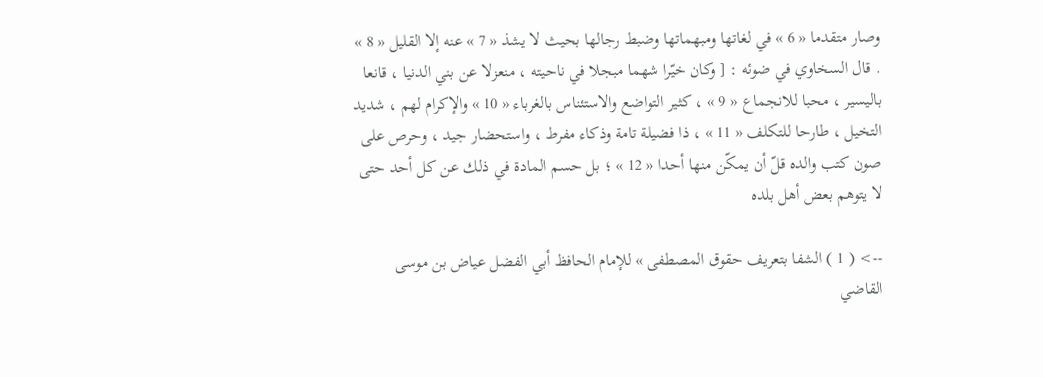وصار متقدما « 6 » في لغاتها ومبهماتها وضبط رجالها بحيث لا يشذ « 7 » عنه إلا القليل « 8 » . قال السخاوي في ضوئه : [ وكان خيّرا شهما مبجلا في ناحيته ، منعزلا عن بني الدنيا ، قانعا باليسير ، محبا للانجماع « 9 » ، كثير التواضع والاستئناس بالغرباء « 10 » والإكرام لهم ، شديد التخيل ، طارحا للتكلف « 11 » ، ذا فضيلة تامة وذكاء مفرط ، واستحضار جيد ، وحرص على صون كتب والده قلّ أن يمكّن منها أحدا « 12 » ؛ بل حسم المادة في ذلك عن كل أحد حتى لا يتوهم بعض أهل بلده

--> ( 1 ) الشفا بتعريف حقوق المصطفى » للإمام الحافظ أبي الفضل عياض بن موسى القاضي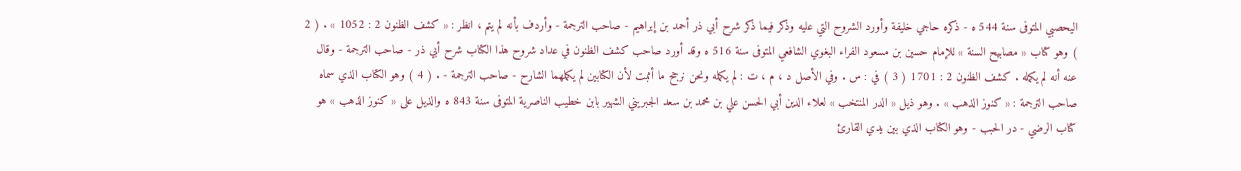اليحصبي المتوفى سنة 544 ه - ذكره حاجي خليفة وأورد الشروح التي عليه وذكر فيما ذكر شرح أبي ذر أحمد بن إبراهيم - صاحب الترجمة - وأردف بأنه لم يتم ، انظر : « كشف الظنون 2 : 1052 » . ( 2 ) وهو كتاب « مصابيح السنة » للإمام حسين بن مسعود الفراء البغوي الشافعي المتوفى سنة 516 ه وقد أورد صاحب كشف الظنون في عداد شروح هذا الكتاب شرح أبي ذر - صاحب الترجمة - وقال عنه أنه لم يكمله . كشف الظنون 2 : 1701 ( 3 ) في : س . وفي الأصل د ، م ، ت : لم يكمله ونحن نرجح ما أثبت لأن الكتابين لم يكملهما الشارح - صاحب الترجمة - . ( 4 ) وهو الكتاب الذي سماه صاحب الترجمة : « كنوز الذهب » . وهو ذيل « الدر المنتخب » لعلاء الدين أبي الحسن علي بن محمد بن سعد الجبريني الشهير بابن خطيب الناصرية المتوفى سنة 843 ه والذيل على « كنوز الذهب » هو كتاب الرضي - در الحبب - وهو الكتاب الذي بين يدي القارئ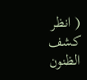( انظر كشف الظنون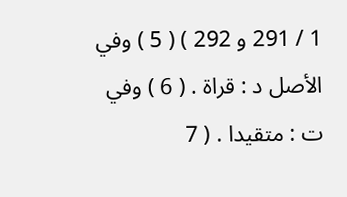1 / 291 و 292 ) ( 5 ) وفي الأصل د : قراة . ( 6 ) وفي ت : متقيدا . ( 7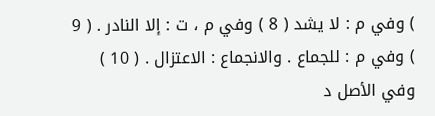) وفي م : لا يشد ( 8 ) وفي م ، ت : إلا النادر . ( 9 ) وفي م : للجماع . والانجماع : الاعتزال . ( 10 ) وفي الأصل د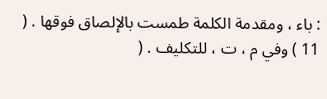: باء ، ومقدمة الكلمة طمست بالإلصاق فوقها . ( 11 ) وفي م ، ت ، للتكليف . (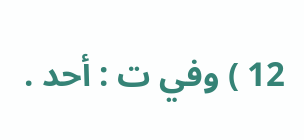12 ) وفي ت : أحد .